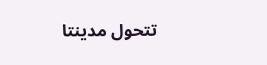تتحول مدينتا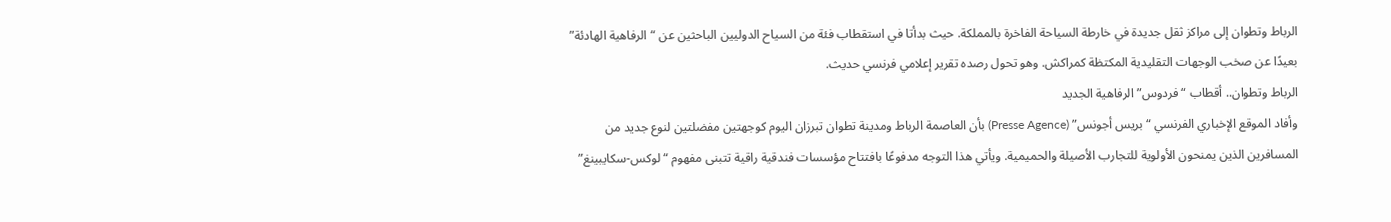الرباط وتطوان إلى مراكز ثقل جديدة في خارطة السياحة الفاخرة بالمملكة. حيث بدأتا في استقطاب فئة من السياح الدوليين الباحثين عن “الرفاهية الهادئة” بعيدًا عن صخب الوجهات التقليدية المكتظة كمراكش. وهو تحول رصده تقرير إعلامي فرنسي حديث.
الرباط وتطوان.. أقطاب “فردوس” الرفاهية الجديد
وأفاد الموقع الإخباري الفرنسي “بريس أجونس” (Presse Agence) بأن العاصمة الرباط ومدينة تطوان تبرزان اليوم كوجهتين مفضلتين لنوع جديد من المسافرين الذين يمنحون الأولوية للتجارب الأصيلة والحميمية. ويأتي هذا التوجه مدفوعًا بافتتاح مؤسسات فندقية راقية تتبنى مفهوم “لوكس-سكايبينغ”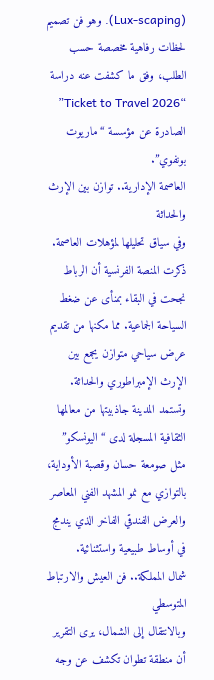(Lux-scaping). وهو فن تصميم لحظات رفاهية مخصصة حسب الطلب، وفق ما كشفت عنه دراسة “Ticket to Travel 2026” الصادرة عن مؤسسة “ماريوت بونفوي”.
العاصمة الإدارية.. توازن بين الإرث والحداثة
وفي سياق تحليلها لمؤهلات العاصمة. ذكرت المنصة الفرنسية أن الرباط نجحت في البقاء بمنأى عن ضغط السياحة الجماعية. مما مكنها من تقديم عرض سياحي متوازن يجمع بين الإرث الإمبراطوري والحداثة. وتستمد المدينة جاذبيتها من معالمها الثقافية المسجلة لدى “اليونسكو” مثل صومعة حسان وقصبة الأوداية، بالتوازي مع نمو المشهد الفني المعاصر والعرض الفندقي الفاخر الذي يندمج في أوساط طبيعية واستثنائية.
شمال المملكة.. فن العيش والارتباط المتوسطي
وبالانتقال إلى الشمال، يرى التقرير أن منطقة تطوان تكشف عن وجه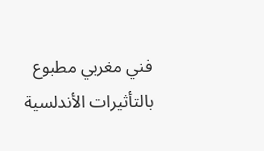فني مغربي مطبوع بالتأثيرات الأندلسية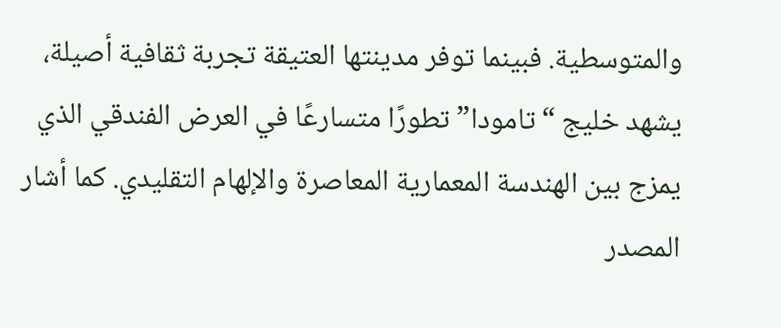والمتوسطية. فبينما توفر مدينتها العتيقة تجربة ثقافية أصيلة، يشهد خليج “تامودا” تطورًا متسارعًا في العرض الفندقي الذي يمزج بين الهندسة المعمارية المعاصرة والإلهام التقليدي. كما أشار المصدر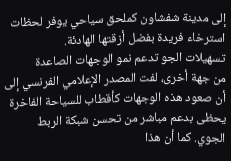إلى مدينة شفشاون كملحق سياحي يوفر لحظات استرخاء فريدة بفضل أزقتها الهادئة.
تسهيلات الجو تدعم نمو الوجهات الصاعدة
من جهة أخرى، لفت المصدر الإعلامي الفرنسي إلى أن صعود هذه الوجهات كأقطاب للسياحة الفاخرة يحظى بدعم مباشر من تحسن شبكة الربط الجوي. كما أن هذا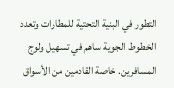التطور في البنية التحتية للمطارات وتعدد الخطوط الجوية ساهم في تسهيل ولوج المسافرين. خاصة القادمين من الأسواق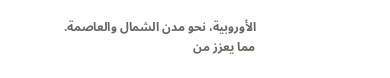الأوروبية، نحو مدن الشمال والعاصمة. مما يعزز من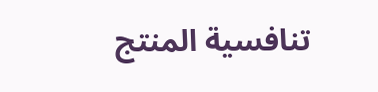تنافسية المنتج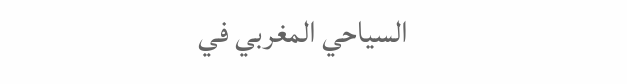السياحي المغربي في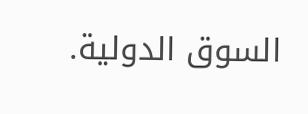السوق الدولية.